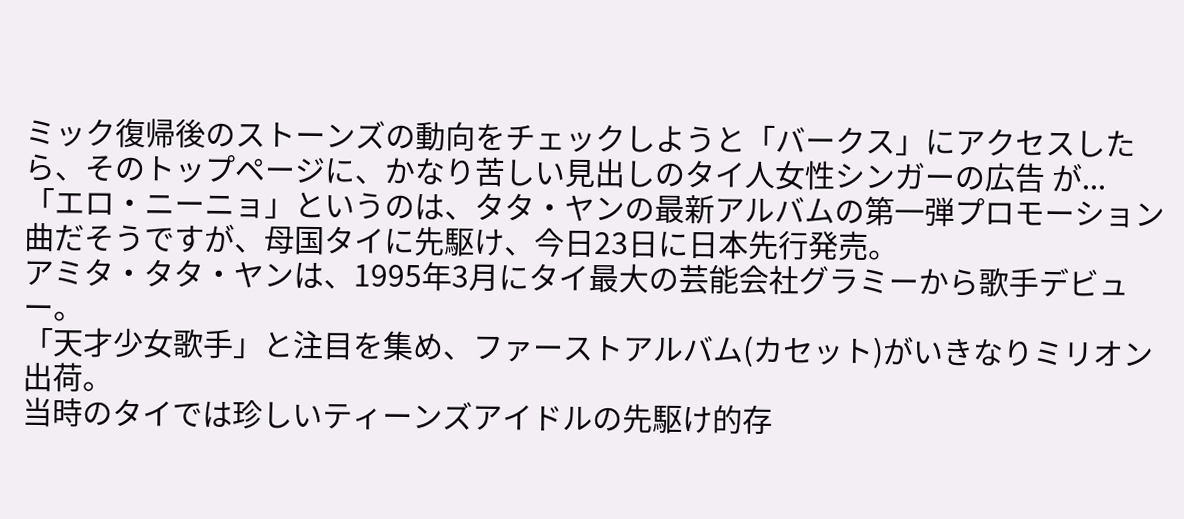ミック復帰後のストーンズの動向をチェックしようと「バークス」にアクセスしたら、そのトップページに、かなり苦しい見出しのタイ人女性シンガーの広告 が...
「エロ・ニーニョ」というのは、タタ・ヤンの最新アルバムの第一弾プロモーション曲だそうですが、母国タイに先駆け、今日23日に日本先行発売。
アミタ・タタ・ヤンは、1995年3月にタイ最大の芸能会社グラミーから歌手デビュー。
「天才少女歌手」と注目を集め、ファーストアルバム(カセット)がいきなりミリオン出荷。
当時のタイでは珍しいティーンズアイドルの先駆け的存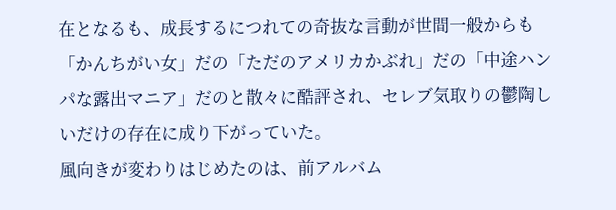在となるも、成長するにつれての奇抜な言動が世間一般からも「かんちがい女」だの「ただのアメリカかぶれ」だの「中途ハンパな露出マニア」だのと散々に酷評され、セレブ気取りの鬱陶しいだけの存在に成り下がっていた。
風向きが変わりはじめたのは、前アルバム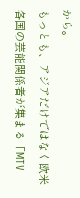から。
もっとも、アジアだけではなく欧米各国の芸能関係者が集まる「MTV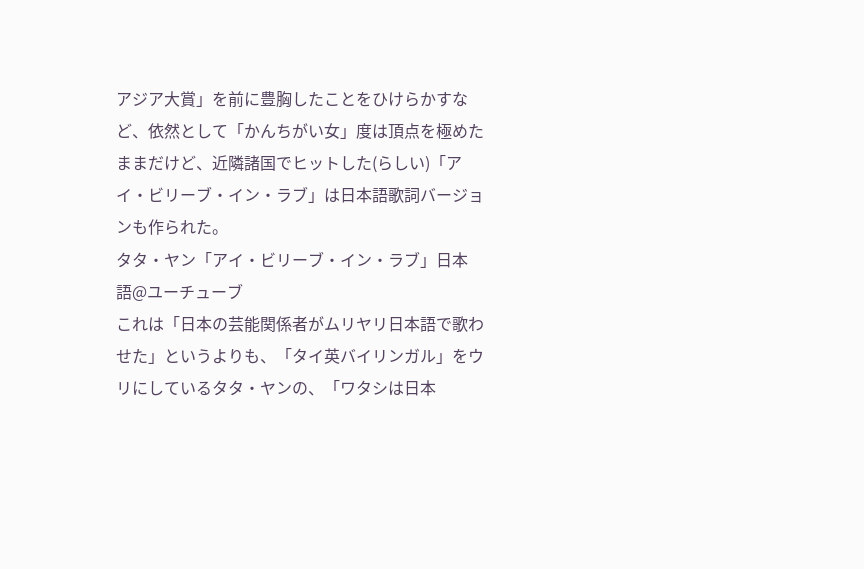アジア大賞」を前に豊胸したことをひけらかすなど、依然として「かんちがい女」度は頂点を極めたままだけど、近隣諸国でヒットした(らしい)「アイ・ビリーブ・イン・ラブ」は日本語歌詞バージョンも作られた。
タタ・ヤン「アイ・ビリーブ・イン・ラブ」日本語@ユーチューブ
これは「日本の芸能関係者がムリヤリ日本語で歌わせた」というよりも、「タイ英バイリンガル」をウリにしているタタ・ヤンの、「ワタシは日本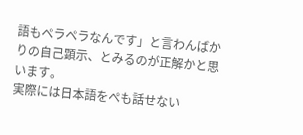語もペラペラなんです」と言わんばかりの自己顕示、とみるのが正解かと思います。
実際には日本語をぺも話せない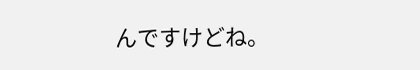んですけどね。